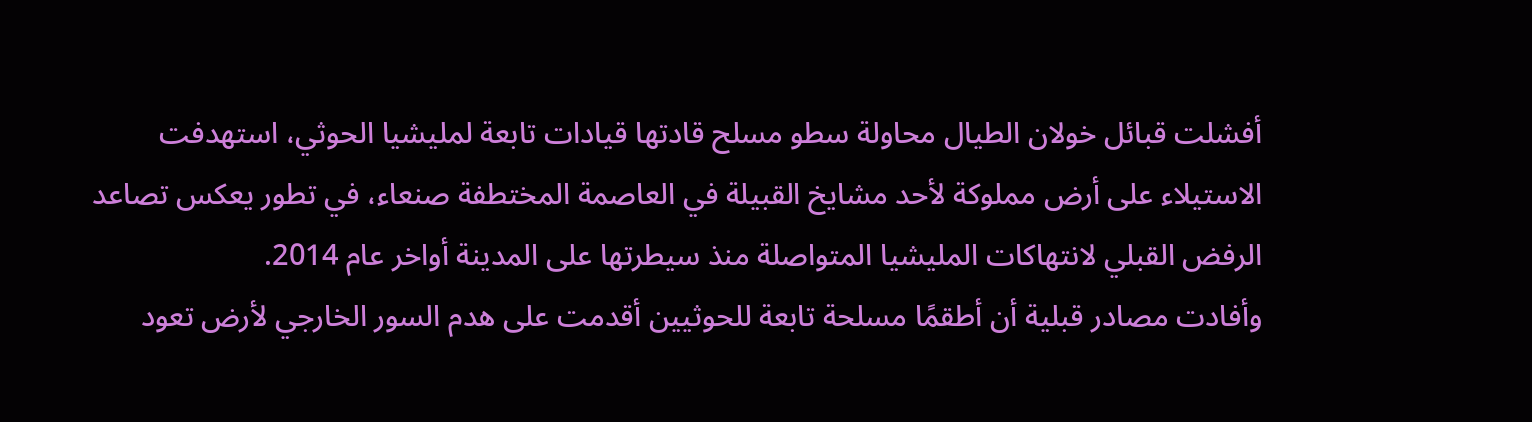أفشلت قبائل خولان الطيال محاولة سطو مسلح قادتها قيادات تابعة لمليشيا الحوثي، استهدفت الاستيلاء على أرض مملوكة لأحد مشايخ القبيلة في العاصمة المختطفة صنعاء، في تطور يعكس تصاعد الرفض القبلي لانتهاكات المليشيا المتواصلة منذ سيطرتها على المدينة أواخر عام 2014.
وأفادت مصادر قبلية أن أطقمًا مسلحة تابعة للحوثيين أقدمت على هدم السور الخارجي لأرض تعود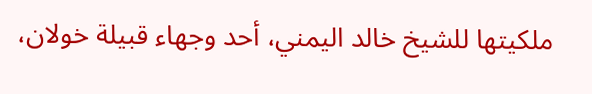ملكيتها للشيخ خالد اليمني، أحد وجهاء قبيلة خولان،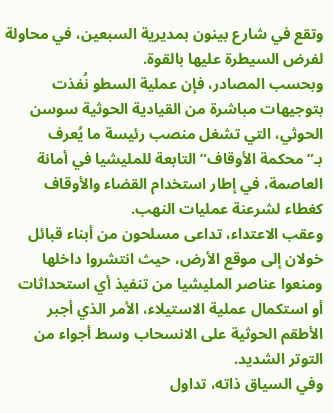وتقع في شارع بينون بمديرية السبعين، في محاولة لفرض السيطرة عليها بالقوة.
وبحسب المصادر، فإن عملية السطو نُفذت بتوجيهات مباشرة من القيادية الحوثية سوسن الحوثي، التي تشغل منصب رئيسة ما يُعرف بـ”محكمة الأوقاف” التابعة للمليشيا في أمانة العاصمة، في إطار استخدام القضاء والأوقاف كغطاء لشرعنة عمليات النهب.
وعقب الاعتداء، تداعى مسلحون من أبناء قبائل خولان إلى موقع الأرض، حيث انتشروا داخلها ومنعوا عناصر المليشيا من تنفيذ أي استحداثات أو استكمال عملية الاستيلاء، الأمر الذي أجبر الأطقم الحوثية على الانسحاب وسط أجواء من التوتر الشديد.
وفي السياق ذاته، تداول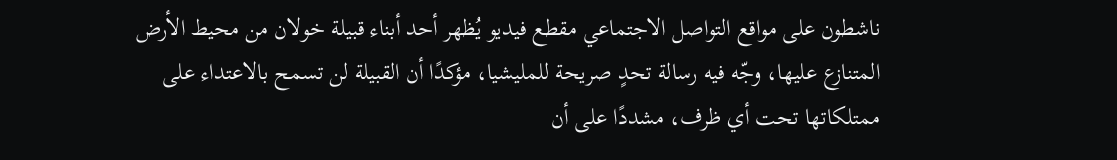ناشطون على مواقع التواصل الاجتماعي مقطع فيديو يُظهر أحد أبناء قبيلة خولان من محيط الأرض المتنازع عليها، وجّه فيه رسالة تحدٍ صريحة للمليشيا، مؤكدًا أن القبيلة لن تسمح بالاعتداء على ممتلكاتها تحت أي ظرف، مشددًا على أن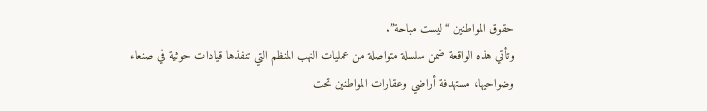حقوق المواطنين “ليست مباحة”.
وتأتي هذه الواقعة ضمن سلسلة متواصلة من عمليات النهب المنظم التي تنفذها قيادات حوثية في صنعاء وضواحيها، مستهدفة أراضي وعقارات المواطنين تحت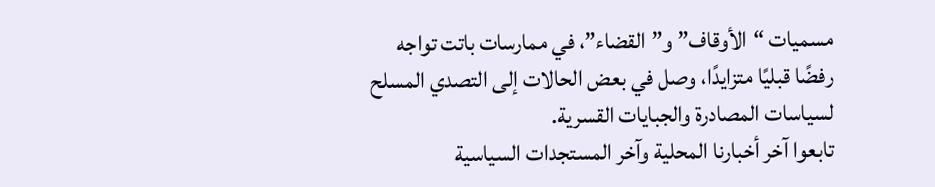مسميات “الأوقاف” و”القضاء”، في ممارسات باتت تواجه رفضًا قبليًا متزايدًا، وصل في بعض الحالات إلى التصدي المسلح لسياسات المصادرة والجبايات القسرية.
تابعوا آخر أخبارنا المحلية وآخر المستجدات السياسية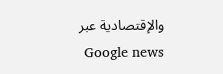والإقتصادية عبر Google news